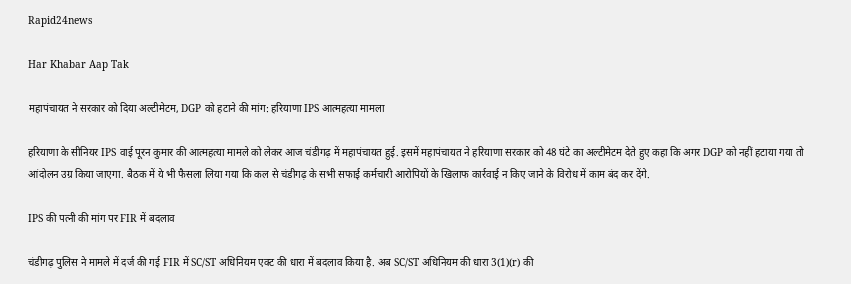Rapid24news

Har Khabar Aap Tak

महापंचायत ने सरकार को दिया अल्टीमेटम, DGP को हटाने की मांग: हरियाणा IPS आत्महत्या मामला

हरियाणा के सीनियर IPS वाई पूरन कुमार की आत्महत्या मामले को लेकर आज चंडीगढ़ में महापंचायत हुई. इसमें महापंचायत ने हरियाणा सरकार को 48 घंटे का अल्टीमेटम देते हुए कहा कि अगर DGP को नहीं हटाया गया तो आंदोलन उग्र किया जाएगा. बैठक में ये भी फैसला लिया गया कि कल से चंडीगढ़ के सभी सफाई कर्मचारी आरोपियों के खिलाफ कार्रवाई न किए जाने के विरोध में काम बंद कर देंगे.

IPS की पत्नी की मांग पर FIR में बदलाव

चंडीगढ़ पुलिस ने मामले में दर्ज की गई FIR में SC/ST अधिनियम एक्ट की धारा में बदलाव किया है. अब SC/ST अधिनियम की धारा 3(1)(r) की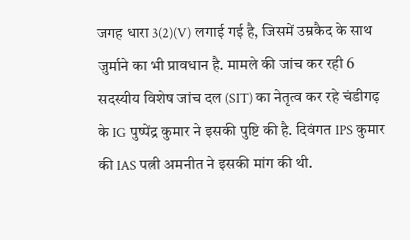जगह धारा 3(2)(V) लगाई गई है, जिसमें उम्रकैद के साथ जुर्माने का भी प्रावधान है. मामले की जांच कर रही 6 सदस्यीय विशेष जांच दल (SIT) का नेतृत्व कर रहे चंडीगढ़ के IG पुष्पेंद्र कुमार ने इसकी पुष्टि की है. दिवंगत IPS कुमार की IAS पत्नी अमनीत ने इसकी मांग की थी.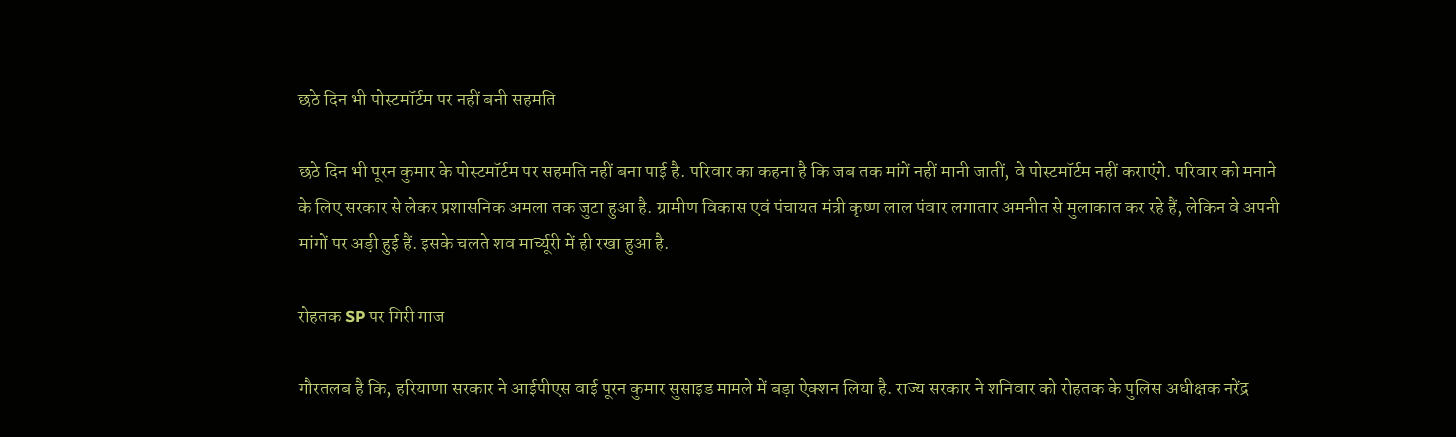छठे दिन भी पोस्टमॉर्टम पर नहीं बनी सहमति

छठे दिन भी पूरन कुमार के पोस्टमॉर्टम पर सहमति नहीं बना पाई है. परिवार का कहना है कि जब तक मांगें नहीं मानी जातीं, वे पोस्टमॉर्टम नहीं कराएंगे. परिवार को मनाने के लिए सरकार से लेकर प्रशासनिक अमला तक जुटा हुआ है. ग्रामीण विकास एवं पंचायत मंत्री कृष्ण लाल पंवार लगातार अमनीत से मुलाकात कर रहे हैं, लेकिन वे अपनी मांगों पर अड़ी हुई हैं. इसके चलते शव मार्च्यूरी में ही रखा हुआ है.

रोहतक SP पर गिरी गाज

गौरतलब है कि, हरियाणा सरकार ने आईपीएस वाई पूरन कुमार सुसाइड मामले में बड़ा ऐक्शन लिया है. राज्य सरकार ने शनिवार को रोहतक के पुलिस अधीक्षक नरेंद्र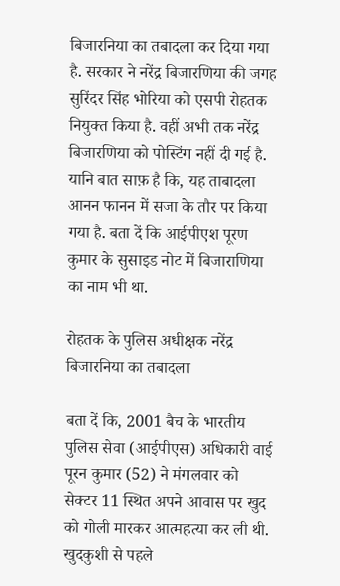बिजारनिया का तबादला कर दिया गया है. सरकार ने नरेंद्र बिजारणिया की जगह सुरिंदर सिंह भोरिया को एसपी रोहतक नियुक्त किया है. वहीं अभी तक नरेंद्र बिजारणिया को पोस्टिंग नहीं दी गई है. यानि बात साफ़ है कि, यह ताबादला आनन फानन में सजा के तौर पर किया गया है. बता दें कि आईपीएश पूरण कुमार के सुसाइड नोट में बिजाराणिया का नाम भी था.

रोहतक के पुलिस अधीक्षक नरेंद्र बिजारनिया का तबादला

बता दें कि, 2001 बैच के भारतीय पुलिस सेवा (आईपीएस) अधिकारी वाई पूरन कुमार (52) ने मंगलवार को सेक्टर 11 स्थित अपने आवास पर खुद को गोली मारकर आत्महत्या कर ली थी. खुदकुशी से पहले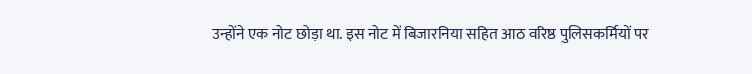उन्होंने एक नोट छोड़ा था. इस नोट में बिजारनिया सहित आठ वरिष्ठ पुलिसकर्मियों पर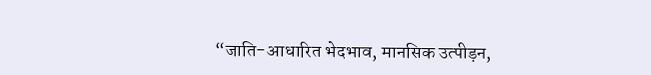“जाति-आधारित भेदभाव, मानसिक उत्पीड़न,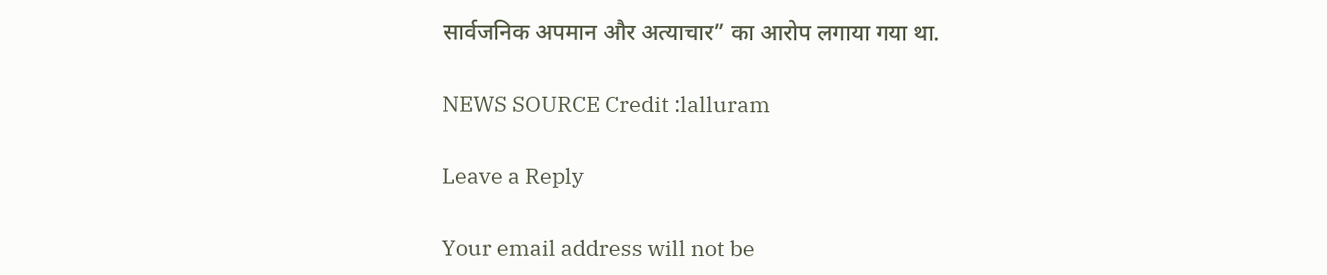सार्वजनिक अपमान और अत्याचार” का आरोप लगाया गया था.

NEWS SOURCE Credit :lalluram

Leave a Reply

Your email address will not be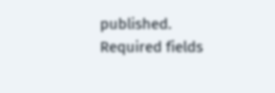published. Required fields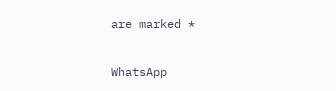are marked *

WhatsApp